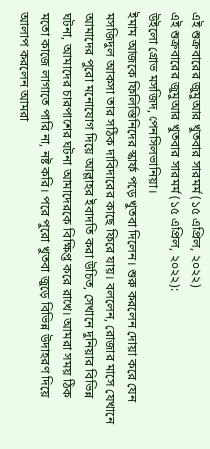এই শুক্রবারের জুমুআর খুতবার সারমর্ম (১৫ এপ্রিল, ২০২২)
এই শুক্রবারের জুমুআর খুতবার সারমর্ম (১৫ এপ্রিল, ২০২২):
উইলো গ্রোভ মসজিদ, পেনসিলভানিয়া।
ইমাম আজকে ফিলিস্তিনিদের স্কার্ফ পড়ে খুতবা দিলেন। শুরু করলেন দোয়া করে যেন মসজিদুল আকসা তার সঠিক দাবিদারের কাছে ফিরে যায়। বললেন, রোজার মাসে যেখানে আমাদের পুরো মনোযোগ দিয়ে আল্লাহর ইবাদতি করা উচিত, সেখানে দুনিয়ার বিভিন্ন ঘটনা, আমাদের চারপাশের ঘটনা আমাদেরকে বিক্ষিপ্ত করে রাখে। আমরা সময় ঠিক মতো কাজে লাগাতে পারি না, নষ্ট করি। পরে পুরো খুতবা জুড়ে বিভিন্ন উদাহরণ দিয়ে আলাপ করলেন আমরা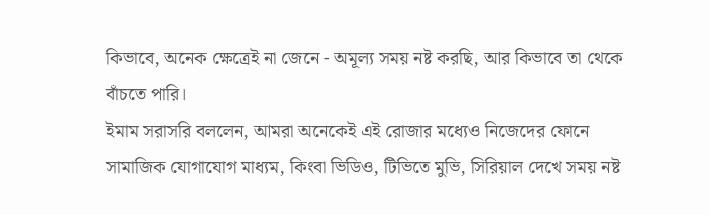কিভাবে, অনেক ক্ষেত্রেই না জেনে - অমূল্য সময় নষ্ট করছি, আর কিভাবে তা থেকে বাঁচতে পারি।
ইমাম সরাসরি বললেন, আমরা অনেকেই এই রোজার মধ্যেও নিজেদের ফোনে সামাজিক যোগাযোগ মাধ্যম, কিংবা ভিডিও, টিভিতে মুভি, সিরিয়াল দেখে সময় নষ্ট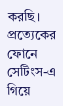করছি। প্রত্যেকের ফোনে সেটিংস-এ গিয়ে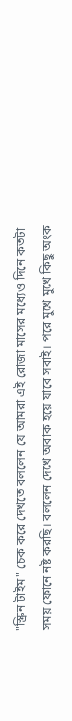"স্ক্রিন টাইম" চেক করে দেখতে বললেন যে আমরা এই রোজা মাসের মধ্যেও দিনে কতটা সময় ফোনে নষ্ট করছি। বললেন দেখে অবাক হয়ে যাবে সবাই। পরে মুখে মুখে কিছু অংক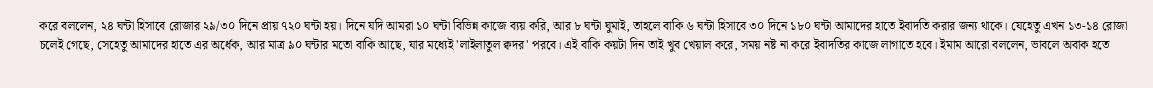করে বললেন, ২৪ ঘন্টা হিসাবে রোজার ২৯/৩০ দিনে প্রায় ৭২০ ঘন্টা হয়। দিনে যদি আমরা ১০ ঘন্টা বিভিন্ন কাজে ব্যয় করি, আর ৮ ঘন্টা ঘুমাই, তাহলে বাকি ৬ ঘন্টা হিসাবে ৩০ দিনে ১৮০ ঘন্টা আমাদের হাতে ইবাদতি করার জন্য থাকে। যেহেতু এখন ১৩-১৪ রোজা চলেই গেছে, সেহেতু আমাদের হাতে এর অর্ধেক, আর মাত্র ৯০ ঘন্টার মতো বাকি আছে, যার মধ্যেই 'লাইলাতুল ক্বদর' পরবে। এই বাকি কয়টা দিন তাই খুব খেয়াল করে, সময় নষ্ট না করে ইবাদতির কাজে লাগাতে হবে। ইমাম আরো বললেন, ভাবলে অবাক হতে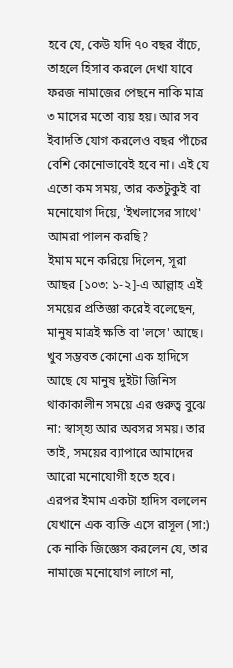হবে যে, কেউ যদি ৭০ বছর বাঁচে, তাহলে হিসাব করলে দেখা যাবে ফরজ নামাজের পেছনে নাকি মাত্র ৩ মাসের মতো ব্যয় হয়। আর সব ইবাদতি যোগ করলেও বছর পাঁচের বেশি কোনোভাবেই হবে না। এই যে এতো কম সময়, তার কতটুকুই বা মনোযোগ দিয়ে, 'ইখলাসের সাথে' আমরা পালন করছি?
ইমাম মনে করিয়ে দিলেন, সূরা আছর [১০৩: ১-২]-এ আল্লাহ এই সময়ের প্রতিজ্ঞা করেই বলেছেন, মানুষ মাত্রই ক্ষতি বা 'লসে' আছে। খুব সম্ভবত কোনো এক হাদিসে আছে যে মানুষ দুইটা জিনিস থাকাকালীন সময়ে এর গুরুত্ব বুঝে না: স্বাস্হ্য আর অবসর সময়। তার তাই, সময়ের ব্যাপারে আমাদের আরো মনোযোগী হতে হবে। এরপর ইমাম একটা হাদিস বললেন যেখানে এক ব্যক্তি এসে রাসূল (সা:) কে নাকি জিজ্ঞেস করলেন যে, তার নামাজে মনোযোগ লাগে না,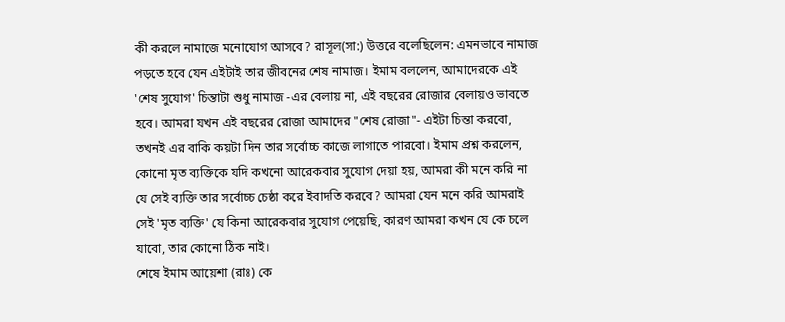কী করলে নামাজে মনোযোগ আসবে? রাসূল(সা:) উত্তরে বলেছিলেন: এমনভাবে নামাজ পড়তে হবে যেন এইটাই তার জীবনের শেষ নামাজ। ইমাম বললেন, আমাদেরকে এই 'শেষ সুযোগ' চিন্তাটা শুধু নামাজ -এর বেলায় না, এই বছরের রোজার বেলায়ও ভাবতে হবে। আমরা যখন এই বছরের রোজা আমাদের "শেষ রোজা"- এইটা চিন্তা করবো, তখনই এর বাকি কয়টা দিন তার সর্বোচ্চ কাজে লাগাতে পারবো। ইমাম প্রশ্ন করলেন, কোনো মৃত ব্যক্তিকে যদি কখনো আরেকবার সুযোগ দেয়া হয়, আমরা কী মনে করি না যে সেই ব্যক্তি তার সর্বোচ্চ চেষ্ঠা করে ইবাদতি করবে? আমরা যেন মনে করি আমরাই সেই 'মৃত ব্যক্তি' যে কিনা আরেকবার সুযোগ পেয়েছি, কারণ আমরা কখন যে কে চলে যাবো, তার কোনো ঠিক নাই।
শেষে ইমাম আয়েশা (রাঃ) কে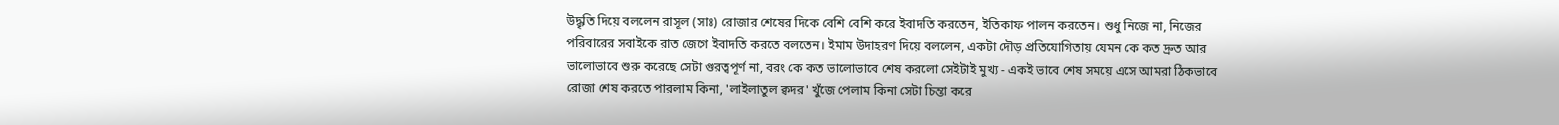উদ্ধৃতি দিয়ে বললেন রাসূল (সাঃ) রোজার শেষের দিকে বেশি বেশি করে ইবাদতি করতেন, ইতিকাফ পালন করতেন। শুধু নিজে না, নিজের পরিবারের সবাইকে রাত জেগে ইবাদতি করতে বলতেন। ইমাম উদাহরণ দিয়ে বললেন, একটা দৌড় প্রতিযোগিতায় যেমন কে কত দ্রুত আর ভালোভাবে শুরু করেছে সেটা গুরত্বপূর্ণ না, বরং কে কত ভালোভাবে শেষ করলো সেইটাই মুখ্য - একই ভাবে শেষ সময়ে এসে আমরা ঠিকভাবে রোজা শেষ করতে পারলাম কিনা, 'লাইলাতুল ক্বদর' খুঁজে পেলাম কিনা সেটা চিন্তা করে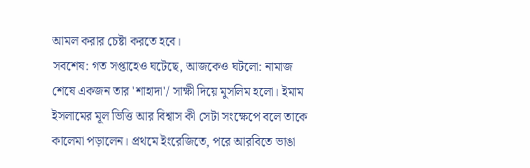আমল করার চেষ্টা করতে হবে।
সবশেষ: গত সপ্তাহেও ঘটেছে, আজকেও ঘটলো: নামাজ শেষে একজন তার 'শাহাদা'/ সাক্ষী দিয়ে মুসলিম হলো। ইমাম ইসলামের মূল ভিত্তি আর বিশ্বাস কী সেটা সংক্ষেপে বলে তাকে কালেমা পড়ালেন। প্রথমে ইংরেজিতে, পরে আরবিতে ভাঙা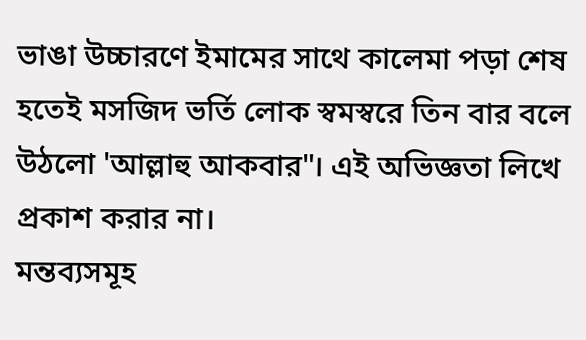ভাঙা উচ্চারণে ইমামের সাথে কালেমা পড়া শেষ হতেই মসজিদ ভর্তি লোক স্বমস্বরে তিন বার বলে উঠলো 'আল্লাহু আকবার"। এই অভিজ্ঞতা লিখে প্রকাশ করার না।
মন্তব্যসমূহ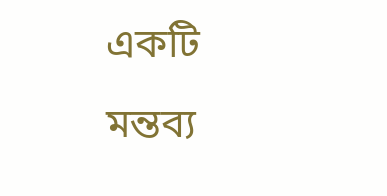একটি মন্তব্য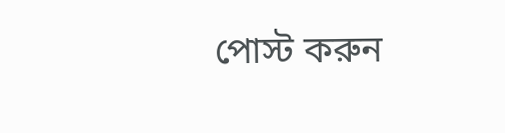পোস্ট করুন